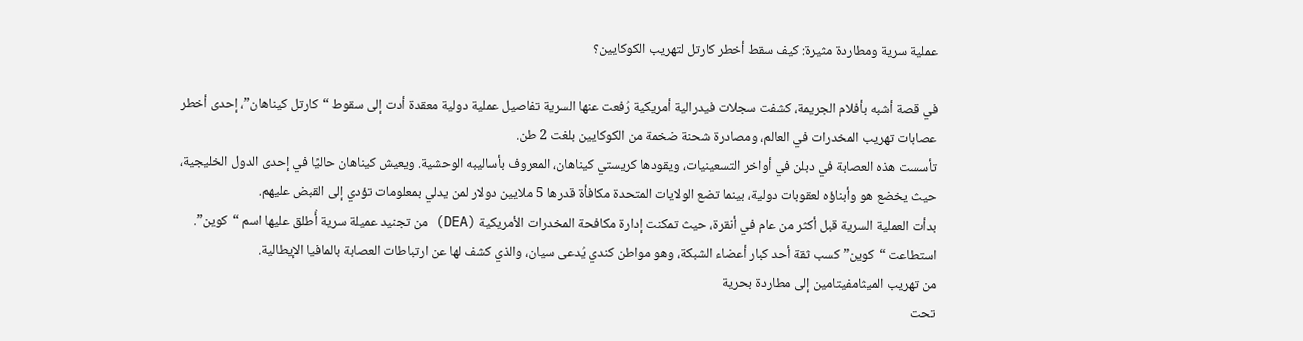عملية سرية ومطاردة مثيرة: كيف سقط أخطر كارتل لتهريب الكوكايين؟

في قصة أشبه بأفلام الجريمة، كشفت سجلات فيدرالية أمريكية رُفعت عنها السرية تفاصيل عملية دولية معقدة أدت إلى سقوط “كارتل كيناهان”، إحدى أخطر عصابات تهريب المخدرات في العالم، ومصادرة شحنة ضخمة من الكوكايين بلغت 2 طن.
تأسست هذه العصابة في دبلن في أواخر التسعينيات، ويقودها كريستي كيناهان، المعروف بأساليبه الوحشية. ويعيش كيناهان حاليًا في إحدى الدول الخليجية، حيث يخضع هو وأبناؤه لعقوبات دولية، بينما تضع الولايات المتحدة مكافأة قدرها 5 ملايين دولار لمن يدلي بمعلومات تؤدي إلى القبض عليهم.
بدأت العملية السرية قبل أكثر من عام في أنقرة، حيث تمكنت إدارة مكافحة المخدرات الأمريكية (DEA) من تجنيد عميلة سرية أُطلق عليها اسم “كوين”. استطاعت “كوين” كسب ثقة أحد كبار أعضاء الشبكة، وهو مواطن كندي يُدعى سيان، والذي كشف لها عن ارتباطات العصابة بالمافيا الإيطالية.
من تهريب الميثامفيتامين إلى مطاردة بحرية
تحت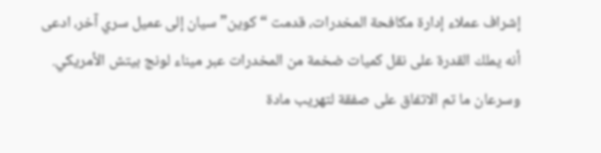إشراف عملاء إدارة مكافحة المخدرات، قدمت “كوين” سيان إلى عميل سري آخر، ادعى أنه يملك القدرة على نقل كميات ضخمة من المخدرات عبر ميناء لونج بيتش الأمريكي. وسرعان ما تم الاتفاق على صفقة لتهريب مادة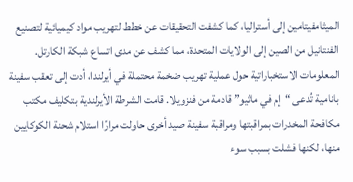الميثامفيتامين إلى أستراليا، كما كشفت التحقيقات عن خطط لتهريب مواد كيميائية لتصنيع الفنتانيل من الصين إلى الولايات المتحدة، مما كشف عن مدى اتساع شبكة الكارتل.
المعلومات الاستخباراتية حول عملية تهريب ضخمة محتملة في أيرلندا، أدت إلى تعقب سفينة بانامية تُدعى “إم في ماثيو” قادمة من فنزويلا. قامت الشرطة الأيرلندية بتكليف مكتب مكافحة المخدرات بمراقبتها ومراقبة سفينة صيد أخرى حاولت مرارًا استلام شحنة الكوكايين منها، لكنها فشلت بسبب سوء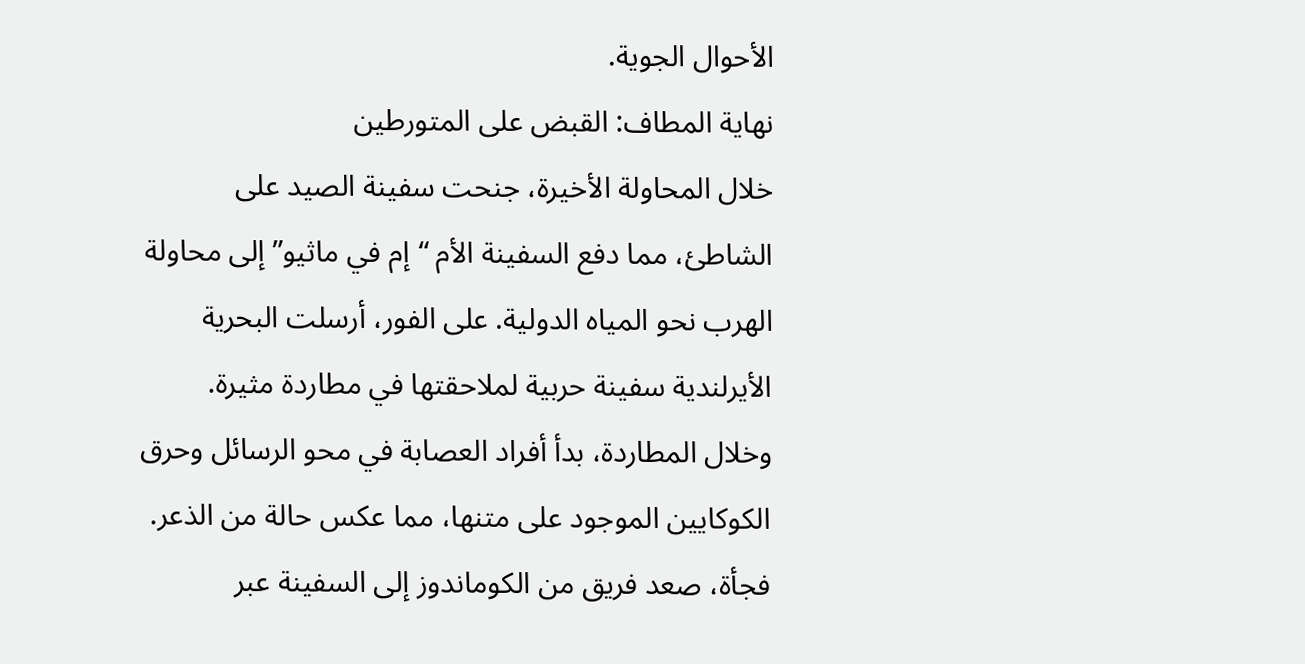الأحوال الجوية.
نهاية المطاف: القبض على المتورطين
خلال المحاولة الأخيرة، جنحت سفينة الصيد على الشاطئ، مما دفع السفينة الأم “إم في ماثيو” إلى محاولة الهرب نحو المياه الدولية. على الفور، أرسلت البحرية الأيرلندية سفينة حربية لملاحقتها في مطاردة مثيرة. وخلال المطاردة، بدأ أفراد العصابة في محو الرسائل وحرق الكوكايين الموجود على متنها، مما عكس حالة من الذعر.
فجأة، صعد فريق من الكوماندوز إلى السفينة عبر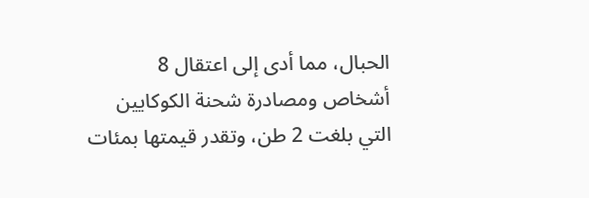الحبال، مما أدى إلى اعتقال 8 أشخاص ومصادرة شحنة الكوكايين التي بلغت 2 طن، وتقدر قيمتها بمئات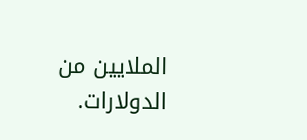الملايين من الدولارات.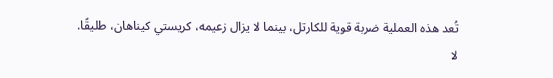تُعد هذه العملية ضربة قوية للكارتل، بينما لا يزال زعيمه، كريستي كيناهان، طليقًا.
لا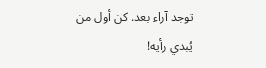توجد آراء بعد. كن أول من يُبدي رأيه!